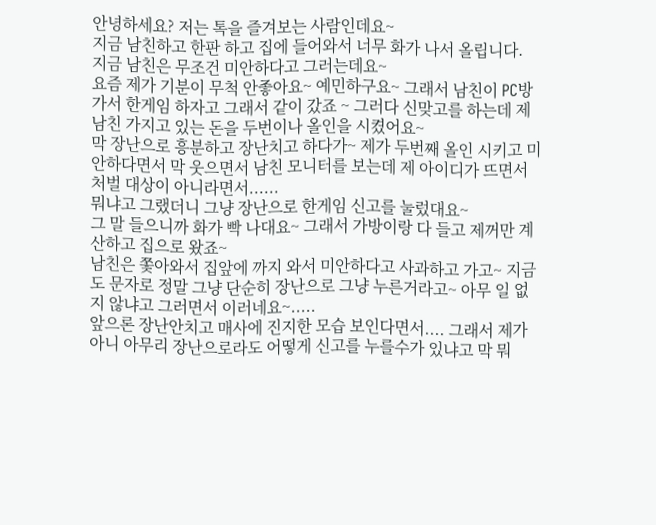안녕하세요? 저는 톡을 즐겨보는 사람인데요~
지금 남친하고 한판 하고 집에 들어와서 너무 화가 나서 올립니다.
지금 남친은 무조건 미안하다고 그러는데요~
요즘 제가 기분이 무척 안좋아요~ 예민하구요~ 그래서 남친이 PC방가서 한게임 하자고 그래서 같이 갔죠 ~ 그러다 신맞고를 하는데 제 남친 가지고 있는 돈을 두번이나 올인을 시켰어요~
막 장난으로 흥분하고 장난치고 하다가~ 제가 두번째 올인 시키고 미안하다면서 막 웃으면서 남친 모니터를 보는데 제 아이디가 뜨면서 처벌 대상이 아니라면서......
뭐냐고 그랬더니 그냥 장난으로 한게임 신고를 눌렀대요~
그 말 들으니까 화가 빡 나대요~ 그래서 가방이랑 다 들고 제꺼만 계산하고 집으로 왔죠~
남친은 쫓아와서 집앞에 까지 와서 미안하다고 사과하고 가고~ 지금도 문자로 정말 그냥 단순히 장난으로 그냥 누른거라고~ 아무 일 없지 않냐고 그러면서 이러네요~.....
앞으론 장난안치고 매사에 진지한 모습 보인다면서.... 그래서 제가 아니 아무리 장난으로라도 어떻게 신고를 누를수가 있냐고 막 뭐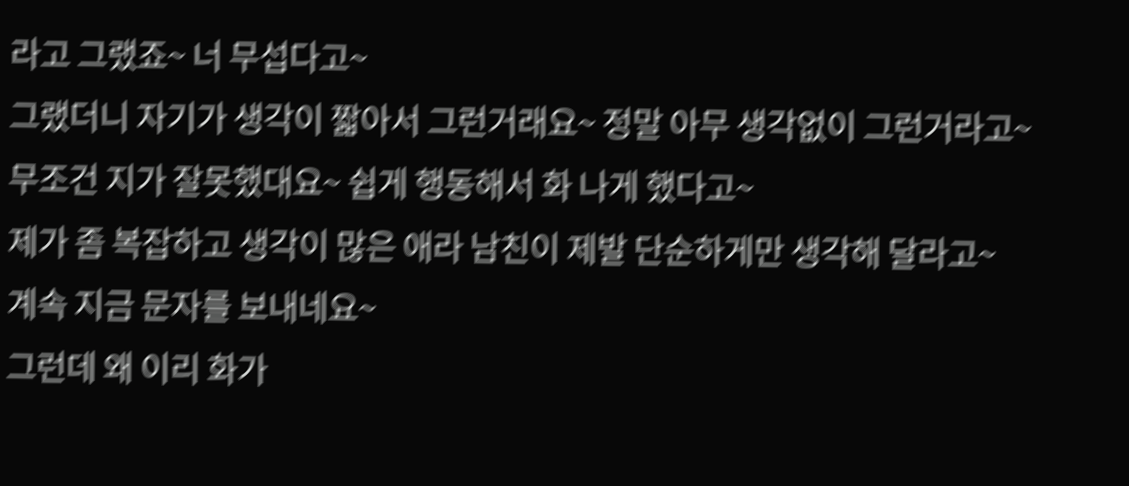라고 그랬죠~ 너 무섭다고~
그랬더니 자기가 생각이 짧아서 그런거래요~ 정말 아무 생각없이 그런거라고~
무조건 지가 잘못했대요~ 쉽게 행동해서 화 나게 했다고~
제가 좀 복잡하고 생각이 많은 애라 남친이 제발 단순하게만 생각해 달라고~
계속 지금 문자를 보내네요~
그런데 왜 이리 화가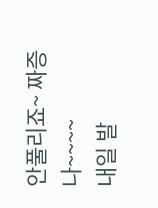안풀리죠~ 짜증나~~~~
내일 발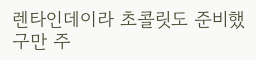렌타인데이라 초콜릿도 준비했구만 주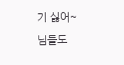기 싫어~
님들도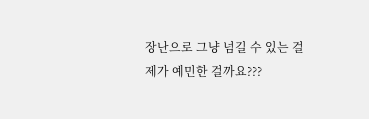장난으로 그냥 넘길 수 있는 걸 제가 예민한 걸까요???